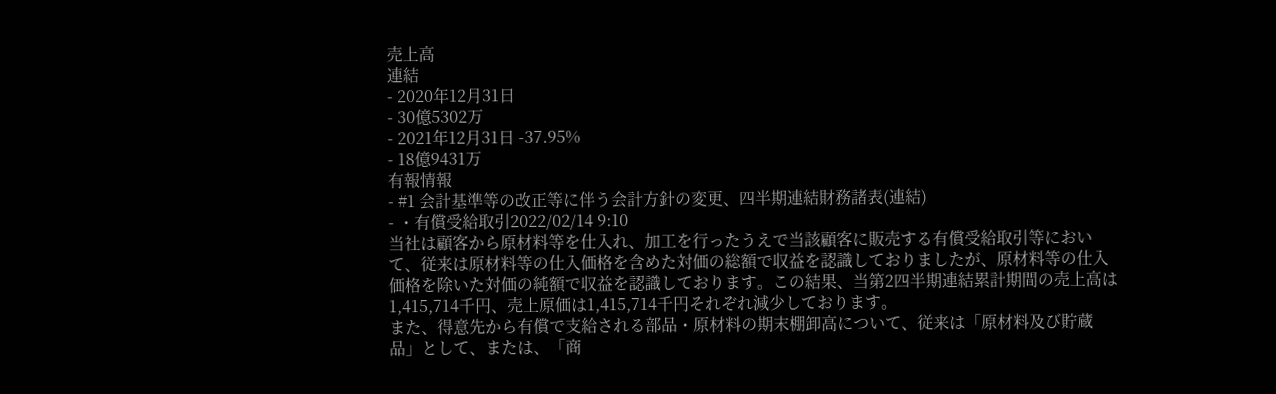売上高
連結
- 2020年12月31日
- 30億5302万
- 2021年12月31日 -37.95%
- 18億9431万
有報情報
- #1 会計基準等の改正等に伴う会計方針の変更、四半期連結財務諸表(連結)
- ・有償受給取引2022/02/14 9:10
当社は顧客から原材料等を仕入れ、加工を行ったうえで当該顧客に販売する有償受給取引等において、従来は原材料等の仕入価格を含めた対価の総額で収益を認識しておりましたが、原材料等の仕入価格を除いた対価の純額で収益を認識しております。この結果、当第2四半期連結累計期間の売上高は1,415,714千円、売上原価は1,415,714千円それぞれ減少しております。
また、得意先から有償で支給される部品・原材料の期末棚卸高について、従来は「原材料及び貯蔵品」として、または、「商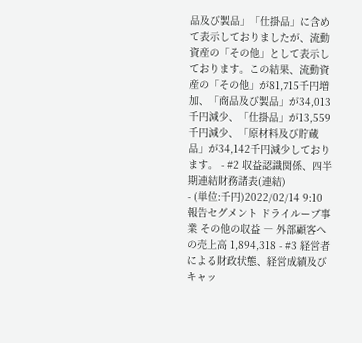品及び製品」「仕掛品」に含めて表示しておりましたが、流動資産の「その他」として表示しております。この結果、流動資産の「その他」が81,715千円増加、「商品及び製品」が34,013千円減少、「仕掛品」が13,559千円減少、「原材料及び貯蔵品」が34,142千円減少しております。 - #2 収益認識関係、四半期連結財務諸表(連結)
- (単位:千円)2022/02/14 9:10
報告セグメント ドライルーブ事業 その他の収益 ― 外部顧客への売上高 1,894,318 - #3 経営者による財政状態、経営成績及びキャッ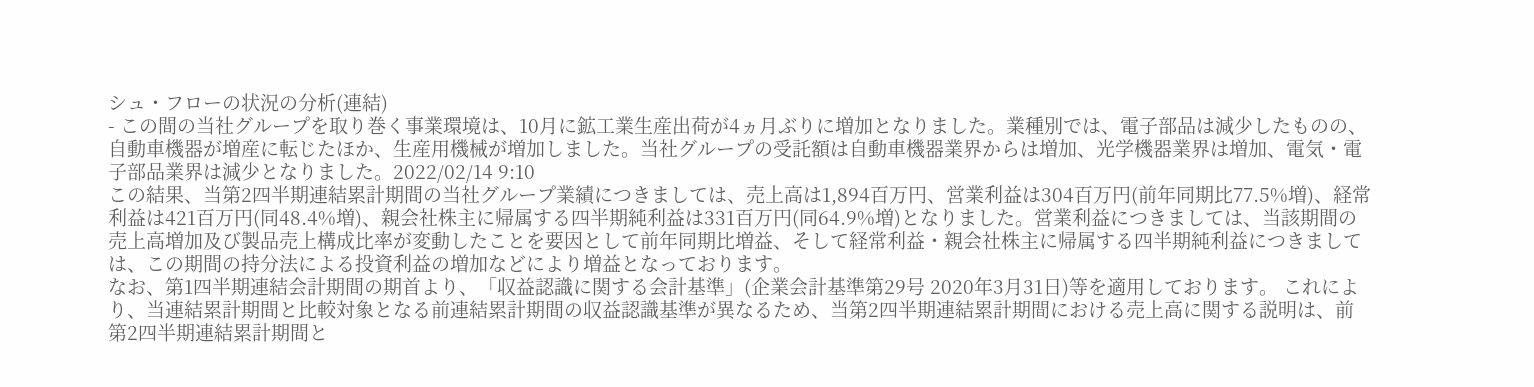シュ・フローの状況の分析(連結)
- この間の当社グループを取り巻く事業環境は、10月に鉱工業生産出荷が4ヵ月ぶりに増加となりました。業種別では、電子部品は減少したものの、自動車機器が増産に転じたほか、生産用機械が増加しました。当社グループの受託額は自動車機器業界からは増加、光学機器業界は増加、電気・電子部品業界は減少となりました。2022/02/14 9:10
この結果、当第2四半期連結累計期間の当社グループ業績につきましては、売上高は1,894百万円、営業利益は304百万円(前年同期比77.5%増)、経常利益は421百万円(同48.4%増)、親会社株主に帰属する四半期純利益は331百万円(同64.9%増)となりました。営業利益につきましては、当該期間の売上高増加及び製品売上構成比率が変動したことを要因として前年同期比増益、そして経常利益・親会社株主に帰属する四半期純利益につきましては、この期間の持分法による投資利益の増加などにより増益となっております。
なお、第1四半期連結会計期間の期首より、「収益認識に関する会計基準」(企業会計基準第29号 2020年3月31日)等を適用しております。 これにより、当連結累計期間と比較対象となる前連結累計期間の収益認識基準が異なるため、当第2四半期連結累計期間における売上高に関する説明は、前第2四半期連結累計期間と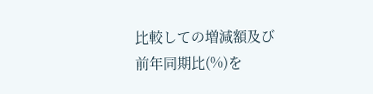比較しての増減額及び前年同期比(%)を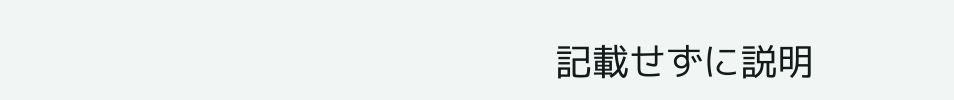記載せずに説明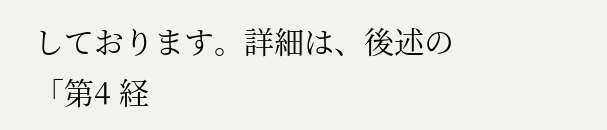しております。詳細は、後述の「第4 経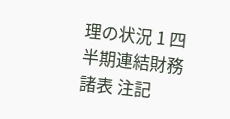理の状況 1 四半期連結財務諸表 注記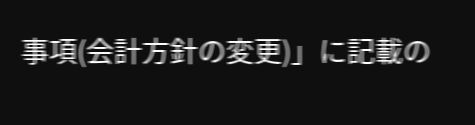事項(会計方針の変更)」に記載の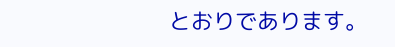とおりであります。